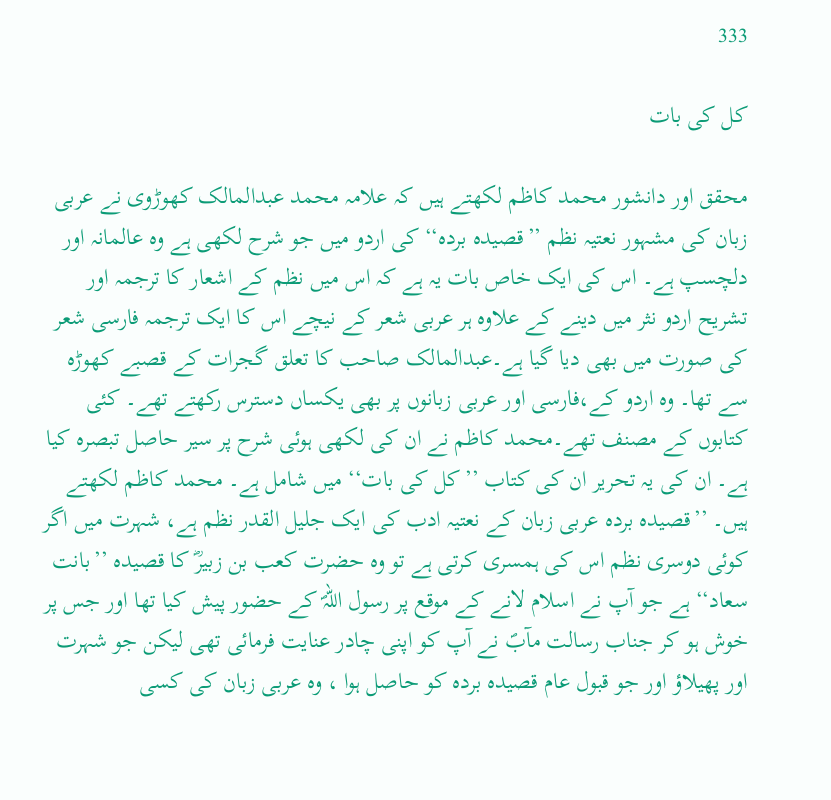333

کل کی بات

محقق اور دانشور محمد کاظم لکھتے ہیں کہ علامہ محمد عبدالمالک کھوڑوی نے عربی زبان کی مشہور نعتیہ نظم ’’قصیدہ بردہ‘‘ کی اردو میں جو شرح لکھی ہے وہ عالمانہ اور دلچسپ ہے۔ اس کی ایک خاص بات یہ ہے کہ اس میں نظم کے اشعار کا ترجمہ اور تشریح اردو نثر میں دینے کے علاوہ ہر عربی شعر کے نیچے اس کا ایک ترجمہ فارسی شعر کی صورت میں بھی دیا گیا ہے۔عبدالمالک صاحب کا تعلق گجرات کے قصبے کھوڑہ سے تھا۔ وہ اردو کے،فارسی اور عربی زبانوں پر بھی یکساں دسترس رکھتے تھے۔ کئی کتابوں کے مصنف تھے۔محمد کاظم نے ان کی لکھی ہوئی شرح پر سیر حاصل تبصرہ کیا ہے۔ ان کی یہ تحریر ان کی کتاب ’’کل کی بات‘‘ میں شامل ہے۔ محمد کاظم لکھتے ہیں۔ ’’قصیدہ بردہ عربی زبان کے نعتیہ ادب کی ایک جلیل القدر نظم ہے، شہرت میں اگر کوئی دوسری نظم اس کی ہمسری کرتی ہے تو وہ حضرت کعب بن زبیرؓ کا قصیدہ ’’بانت سعاد‘‘ ہے جو آپ نے اسلام لانے کے موقع پر رسول اللہؐ کے حضور پیش کیا تھا اور جس پر خوش ہو کر جناب رسالت مآبؐ نے آپ کو اپنی چادر عنایت فرمائی تھی لیکن جو شہرت اور پھیلاؤ اور جو قبول عام قصیدہ بردہ کو حاصل ہوا ، وہ عربی زبان کی کسی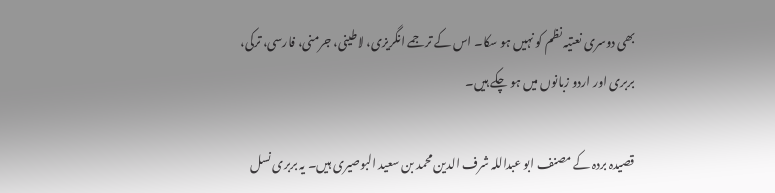بھی دوسری نعتیہ نظم کو نہیں ہو سکا۔ اس کے ترجمے انگریزی، لاطینی، جرمنی، فارسی، ترکی، بربری اور اردو زبانوں میں ہو چکے ہیں۔

قصیدہ بردہ کے مصنف ابو عبداللہ شرف الدین محمد بن سعید البوصیری ہیں۔ یہ بربری نسل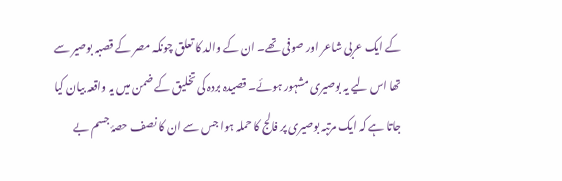کے ایک عربی شاعر اور صوفی تھے۔ ان کے والد کا تعلق چونکہ مصر کے قصبہ بوصیر سے تھا اس لیے یہ بوصیری مشہور ہوئے۔ قصیدہ بردہ کی تخلیق کے ضمن میں یہ واقعہ بیان کیا جاتا ہے کہ ایک مرتبہ بوصیری پر فالج کا حملہ ہوا جس سے ان کا نصف حصۂ جسم بے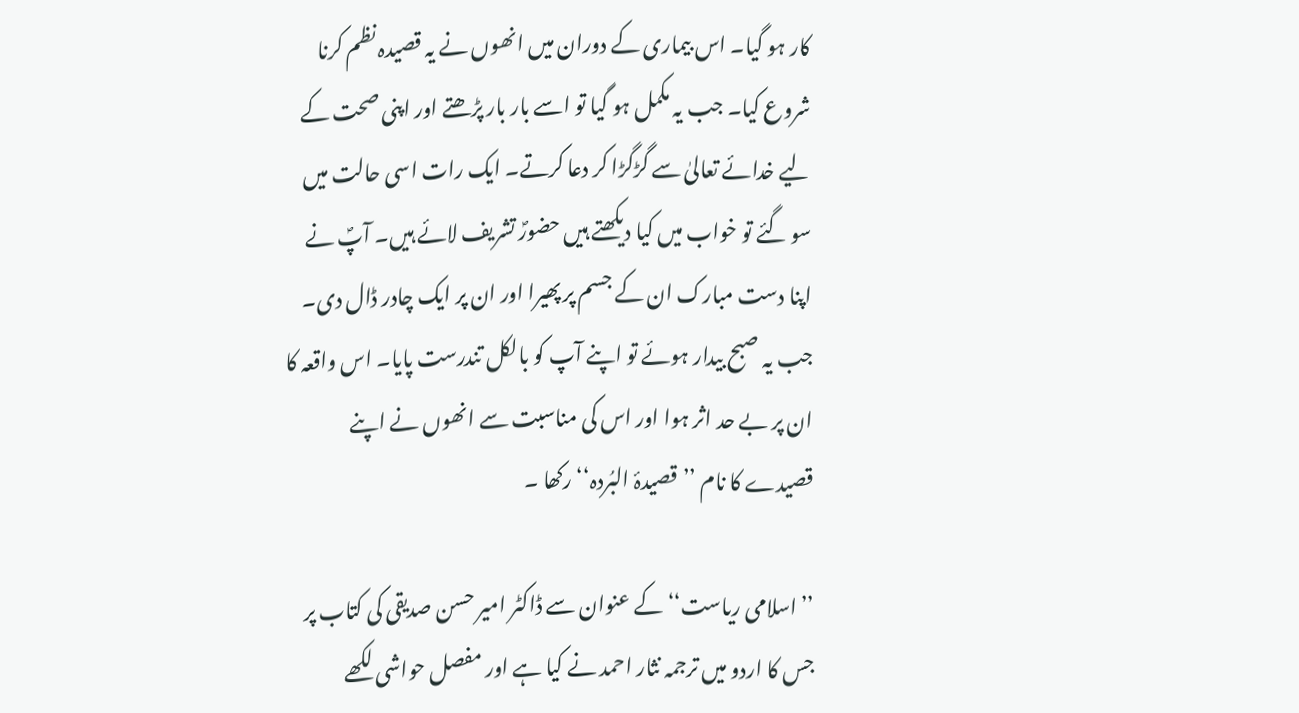کار ہو گیا۔ اس بیماری کے دوران میں انھوں نے یہ قصیدہ نظم کرنا شروع کیا۔ جب یہ مکمل ہو گیا تو اسے بار بار پڑھتے اور اپنی صحت کے لیے خدائے تعالیٰ سے گڑگڑا کر دعا کرتے۔ ایک رات اسی حالت میں سو گئے تو خواب میں کیا دیکھتے ہیں حضورؐ تشریف لائے ہیں۔ آپؐ نے اپنا دست مبارک ان کے جسم پر پھیرا اور ان پر ایک چادر ڈال دی۔ جب یہ صبح بیدار ہوئے تو اپنے آپ کو بالکل تندرست پایا۔ اس واقعہ کا ان پر بے حد اثر ہوا اور اس کی مناسبت سے انھوں نے اپنے قصیدے کا نام ’’قصیدۂ البُردہ‘‘ رکھا ۔

’’اسلامی ریاست‘‘ کے عنوان سے ڈاکٹر امیر حسن صدیقی کی کتاب پر جس کا اردو میں ترجمہ نثار احمد نے کیا ہے اور مفصل حواشی لکھے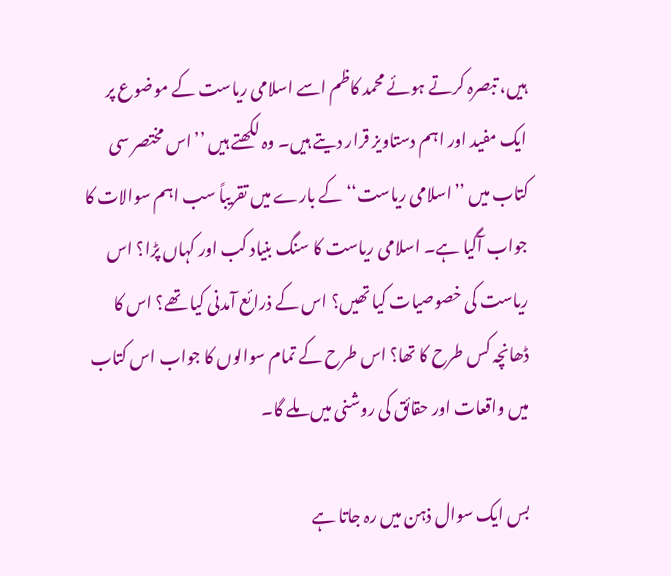ہیں، تبصرہ کرتے ہوئے محمد کاظم اسے اسلامی ریاست کے موضوع پر ایک مفید اور اہم دستاویز قرار دیتے ہیں۔ وہ لکھتے ہیں ’’اس مختصر سی کتاب میں ’’اسلامی ریاست‘‘ کے بارے میں تقریباً سب اہم سوالات کا جواب آگیا ہے۔ اسلامی ریاست کا سنگ بنیاد کب اور کہاں پڑا؟ اس ریاست کی خصوصیات کیا تھیں؟ اس کے ذرائع آمدنی کیا تھے؟ اس کا ڈھانچہ کس طرح کا تھا؟ اس طرح کے تمام سوالوں کا جواب اس کتاب میں واقعات اور حقائق کی روشنی میں ملے گا۔

بس ایک سوال ذہن میں رہ جاتا ہے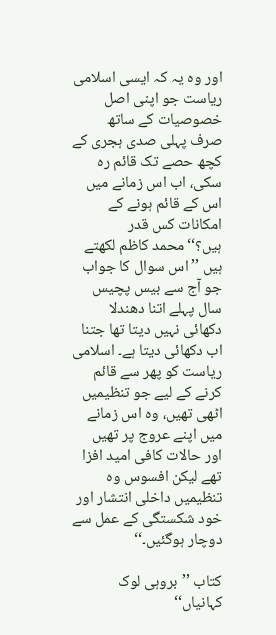اور وہ یہ کہ ایسی اسلامی ریاست جو اپنی اصل خصوصیات کے ساتھ صرف پہلی صدی ہجری کے کچھ حصے تک قائم رہ سکی، اب اس زمانے میں اس کے قائم ہونے کے امکانات کس قدر ہیں؟‘‘محمد کاظم لکھتے ہیں ’’اس سوال کا جواب جو آج سے بیس پچیس سال پہلے اتنا دھندلا دکھائی نہیں دیتا تھا جتنا اب دکھائی دیتا ہے۔ اسلامی ریاست کو پھر سے قائم کرنے کے لیے جو تنظیمیں اٹھی تھیں، وہ اس زمانے میں اپنے عروج پر تھیں اور حالات کافی امید افزا تھے لیکن افسوس وہ تنظیمیں داخلی انتشار اور خود شکستگی کے عمل سے دوچار ہوگئیں۔‘‘

کتاب ’’بروہی لوک کہانیاں‘‘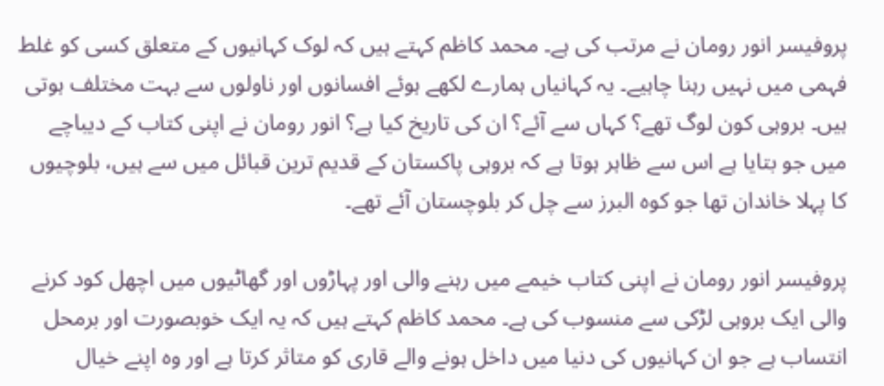پروفیسر انور رومان نے مرتب کی ہے۔ محمد کاظم کہتے ہیں کہ لوک کہانیوں کے متعلق کسی کو غلط فہمی میں نہیں رہنا چاہیے۔ یہ کہانیاں ہمارے لکھے ہوئے افسانوں اور ناولوں سے بہت مختلف ہوتی ہیں۔ بروہی کون لوگ تھے؟ کہاں سے آئے؟ ان کی تاریخ کیا ہے؟ انور رومان نے اپنی کتاب کے دیباچے میں جو بتایا ہے اس سے ظاہر ہوتا ہے کہ بروہی پاکستان کے قدیم ترین قبائل میں سے ہیں، بلوچیوں کا پہلا خاندان تھا جو کوہ البرز سے چل کر بلوچستان آئے تھے۔

پروفیسر انور رومان نے اپنی کتاب خیمے میں رہنے والی اور پہاڑوں اور گھاٹیوں میں اچھل کود کرنے والی ایک بروہی لڑکی سے منسوب کی ہے۔ محمد کاظم کہتے ہیں کہ یہ ایک خوبصورت اور برمحل انتساب ہے جو ان کہانیوں کی دنیا میں داخل ہونے والے قاری کو متاثر کرتا ہے اور وہ اپنے خیال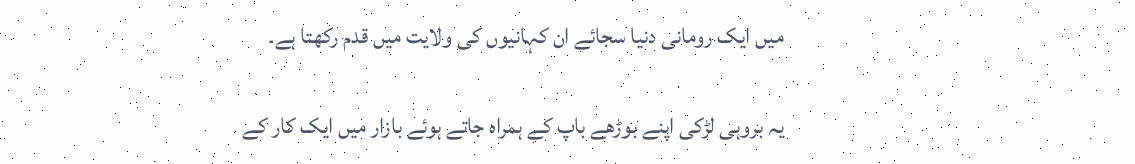میں ایک رومانی دنیا سجائے ان کہانیوں کی ولایت میں قدم رکھتا ہے۔

یہ بروہی لڑکی اپنے بوڑھے باپ کے ہمراہ جاتے ہوئے بازار میں ایک کار کے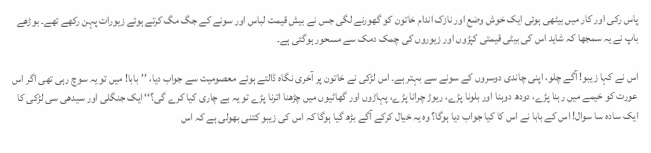پاس رکی اور کار میں بیٹھی ہوئی ایک خوش وضع اور نازک اندام خاتون کو گھورنے لگی جس نے بیش قیمت لباس اور سونے کے جگ مگ کرتے ہوئے زیورات پہن رکھے تھے۔ بوڑھے باپ نے یہ سمجھا کہ شاید اس کی بیٹی قیمتی کپڑوں اور زیوروں کی چمک دمک سے مسحور ہوگئی ہے۔

اس نے کہا زیبو! آگے چلو، اپنی چاندی دوسروں کے سونے سے بہتر ہے۔ اس لڑکی نے خاتون پر آخری نگاہ ڈالتے ہوئے معصومیت سے جواب دیا، ’’بابا! میں تو یہ سوچ رہی تھی اگر اس عورت کو خیمے میں رہنا پڑے، دودھ دوہنا اور بلونا پڑے، ریوڑ چرانا پڑے، پہاڑوں اور گھاٹیوں میں چڑھنا اترنا پڑے تو یہ بے چاری کیا کرے گی؟‘‘ ایک جنگلی اور سیدھی سی لڑکی کا ایک سادہ سا سوال! اس کے بابا نے اس کا کیا جواب دیا ہوگا؟ وہ یہ خیال کرکے آگے بڑھ گیا ہوگا کہ اس کی زیبو کتنی بھولی ہے کہ اس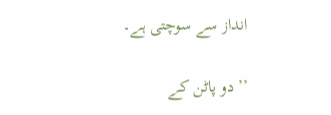انداز سے سوچتی ہے۔

’’دو پاٹن کے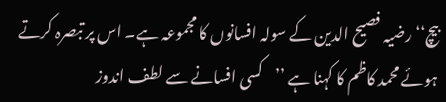بیچ‘‘ رضیہ فصیح الدین کے سولہ افسانوں کا مجموعہ ہے۔ اس پر تبصرہ کرتے ہوئے محمد کاظم کا کہنا ہے ’’کسی افسانے سے لطف اندوز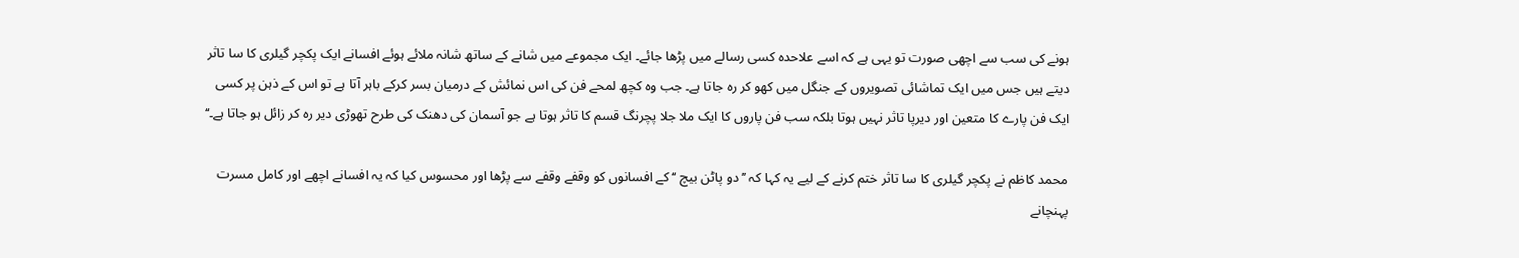ہونے کی سب سے اچھی صورت تو یہی ہے کہ اسے علاحدہ کسی رسالے میں پڑھا جائے۔ ایک مجموعے میں شانے کے ساتھ شانہ ملائے ہوئے افسانے ایک پکچر گیلری کا سا تاثر دیتے ہیں جس میں ایک تماشائی تصویروں کے جنگل میں کھو کر رہ جاتا ہے۔ جب وہ کچھ لمحے فن کی اس نمائش کے درمیان بسر کرکے باہر آتا ہے تو اس کے ذہن پر کسی ایک فن پارے کا متعین اور دیرپا تاثر نہیں ہوتا بلکہ سب فن پاروں کا ایک ملا جلا پچرنگ قسم کا تاثر ہوتا ہے جو آسمان کی دھنک کی طرح تھوڑی دیر رہ کر زائل ہو جاتا ہے۔‘‘

محمد کاظم نے پکچر گیلری کا سا تاثر ختم کرنے کے لیے یہ کہا کہ ’’دو پاٹن بیچ ‘‘ کے افسانوں کو وقفے وقفے سے پڑھا اور محسوس کیا کہ یہ افسانے اچھے اور کامل مسرت پہنچانے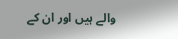والے ہیں اور ان کے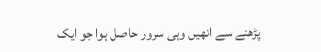پڑھنے سے انھیں وہی سرور حاصل ہوا جو ایک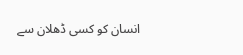انسان کو کسی ڈھلان سے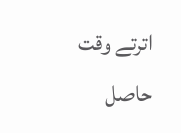اترتے وقت حاصل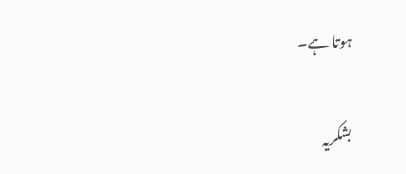ہوتا ہے۔

بشکریہ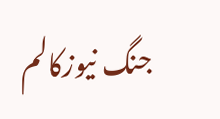جنگ نیوزکالم